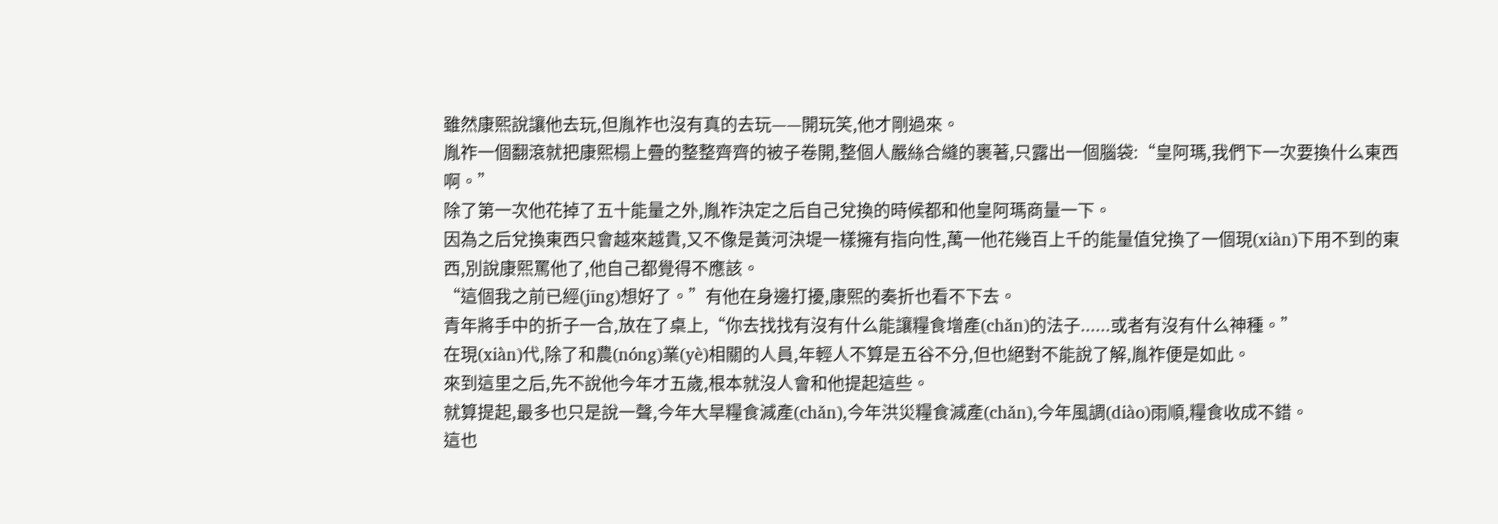雖然康熙說讓他去玩,但胤祚也沒有真的去玩——開玩笑,他才剛過來。
胤祚一個翻滾就把康熙榻上疊的整整齊齊的被子卷開,整個人嚴絲合縫的裹著,只露出一個腦袋:“皇阿瑪,我們下一次要換什么東西啊。”
除了第一次他花掉了五十能量之外,胤祚決定之后自己兌換的時候都和他皇阿瑪商量一下。
因為之后兌換東西只會越來越貴,又不像是黃河決堤一樣擁有指向性,萬一他花幾百上千的能量值兌換了一個現(xiàn)下用不到的東西,別說康熙罵他了,他自己都覺得不應該。
“這個我之前已經(jīng)想好了。”有他在身邊打擾,康熙的奏折也看不下去。
青年將手中的折子一合,放在了桌上,“你去找找有沒有什么能讓糧食增產(chǎn)的法子......或者有沒有什么神種。”
在現(xiàn)代,除了和農(nóng)業(yè)相關的人員,年輕人不算是五谷不分,但也絕對不能說了解,胤祚便是如此。
來到這里之后,先不說他今年才五歲,根本就沒人會和他提起這些。
就算提起,最多也只是說一聲,今年大旱糧食減產(chǎn),今年洪災糧食減產(chǎn),今年風調(diào)雨順,糧食收成不錯。
這也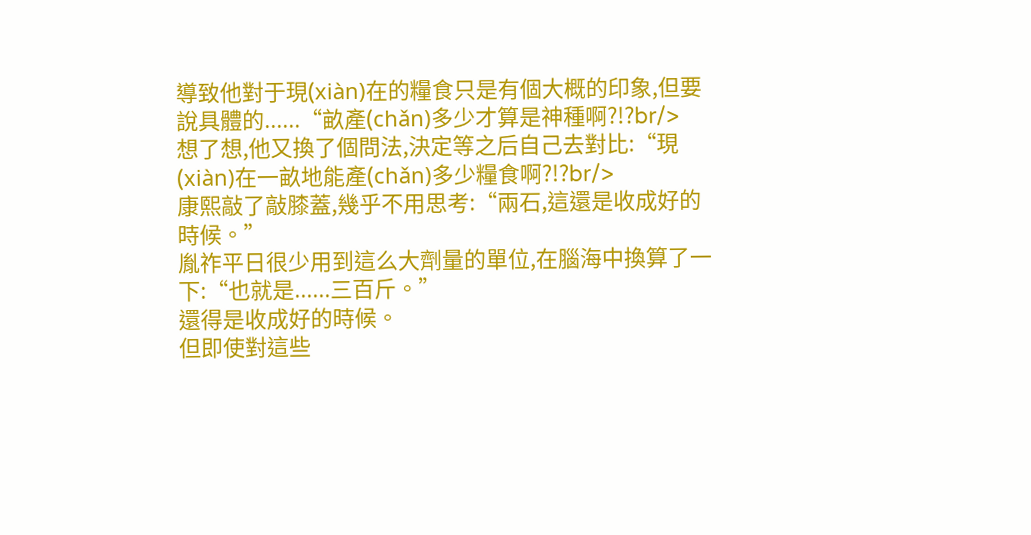導致他對于現(xiàn)在的糧食只是有個大概的印象,但要說具體的......“畝產(chǎn)多少才算是神種啊?!?br/>
想了想,他又換了個問法,決定等之后自己去對比:“現(xiàn)在一畝地能產(chǎn)多少糧食啊?!?br/>
康熙敲了敲膝蓋,幾乎不用思考:“兩石,這還是收成好的時候。”
胤祚平日很少用到這么大劑量的單位,在腦海中換算了一下:“也就是......三百斤。”
還得是收成好的時候。
但即使對這些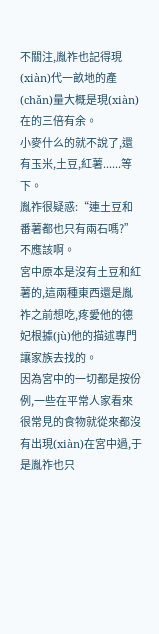不關注,胤祚也記得現(xiàn)代一畝地的產(chǎn)量大概是現(xiàn)在的三倍有余。
小麥什么的就不說了,還有玉米,土豆,紅薯......等下。
胤祚很疑惑:“連土豆和番薯都也只有兩石嗎?”
不應該啊。
宮中原本是沒有土豆和紅薯的,這兩種東西還是胤祚之前想吃,疼愛他的德妃根據(jù)他的描述專門讓家族去找的。
因為宮中的一切都是按份例,一些在平常人家看來很常見的食物就從來都沒有出現(xiàn)在宮中過,于是胤祚也只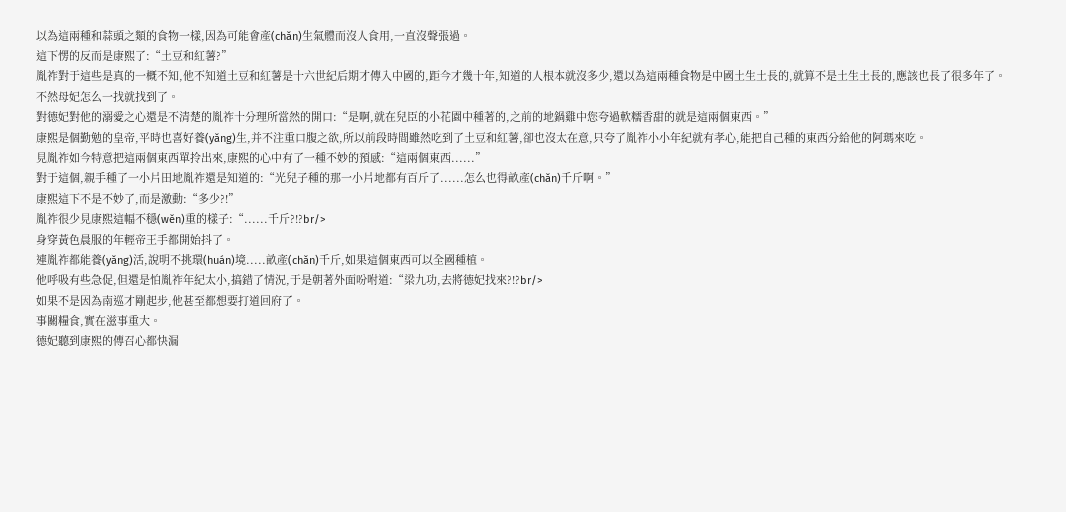以為這兩種和蒜頭之類的食物一樣,因為可能會產(chǎn)生氣體而沒人食用,一直沒聲張過。
這下愣的反而是康熙了:“土豆和紅薯?”
胤祚對于這些是真的一概不知,他不知道土豆和紅薯是十六世紀后期才傳入中國的,距今才幾十年,知道的人根本就沒多少,還以為這兩種食物是中國土生土長的,就算不是土生土長的,應該也長了很多年了。
不然母妃怎么一找就找到了。
對德妃對他的溺愛之心還是不清楚的胤祚十分理所當然的開口:“是啊,就在兒臣的小花園中種著的,之前的地鍋雞中您夸過軟糯香甜的就是這兩個東西。”
康熙是個勤勉的皇帝,平時也喜好養(yǎng)生,并不注重口腹之欲,所以前段時間雖然吃到了土豆和紅薯,卻也沒太在意,只夸了胤祚小小年紀就有孝心,能把自己種的東西分給他的阿瑪來吃。
見胤祚如今特意把這兩個東西單拎出來,康熙的心中有了一種不妙的預感:“這兩個東西......”
對于這個,親手種了一小片田地胤祚還是知道的:“光兒子種的那一小片地都有百斤了......怎么也得畝產(chǎn)千斤啊。”
康熙這下不是不妙了,而是激動:“多少?!”
胤祚很少見康熙這幅不穩(wěn)重的樣子:“......千斤?!?br/>
身穿黃色晨服的年輕帝王手都開始抖了。
連胤祚都能養(yǎng)活,說明不挑環(huán)境.....畝產(chǎn)千斤,如果這個東西可以全國種植。
他呼吸有些急促,但還是怕胤祚年紀太小,搞錯了情況,于是朝著外面吩咐道:“梁九功,去將德妃找來?!?br/>
如果不是因為南巡才剛起步,他甚至都想要打道回府了。
事關糧食,實在滋事重大。
德妃聽到康熙的傳召心都快漏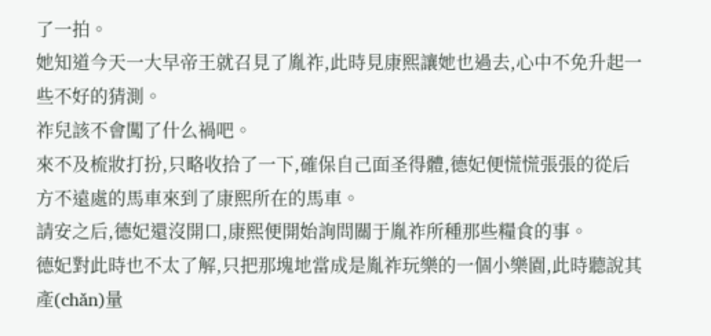了一拍。
她知道今天一大早帝王就召見了胤祚,此時見康熙讓她也過去,心中不免升起一些不好的猜測。
祚兒該不會闖了什么禍吧。
來不及梳妝打扮,只略收拾了一下,確保自己面圣得體,德妃便慌慌張張的從后方不遠處的馬車來到了康熙所在的馬車。
請安之后,德妃還沒開口,康熙便開始詢問關于胤祚所種那些糧食的事。
德妃對此時也不太了解,只把那塊地當成是胤祚玩樂的一個小樂園,此時聽說其產(chǎn)量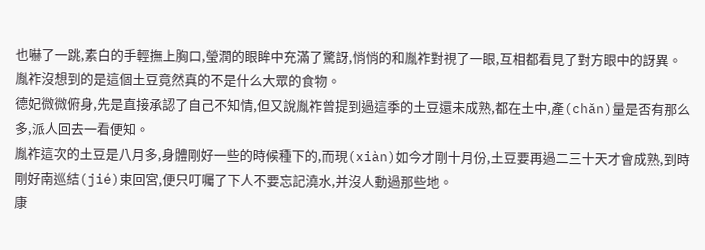也嚇了一跳,素白的手輕撫上胸口,瑩潤的眼眸中充滿了驚訝,悄悄的和胤祚對視了一眼,互相都看見了對方眼中的訝異。
胤祚沒想到的是這個土豆竟然真的不是什么大眾的食物。
德妃微微俯身,先是直接承認了自己不知情,但又說胤祚曾提到過這季的土豆還未成熟,都在土中,產(chǎn)量是否有那么多,派人回去一看便知。
胤祚這次的土豆是八月多,身體剛好一些的時候種下的,而現(xiàn)如今才剛十月份,土豆要再過二三十天才會成熟,到時剛好南巡結(jié)束回宮,便只叮囑了下人不要忘記澆水,并沒人動過那些地。
康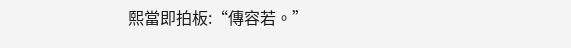熙當即拍板:“傳容若。”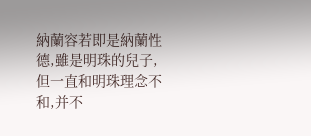納蘭容若即是納蘭性德,雖是明珠的兒子,但一直和明珠理念不和,并不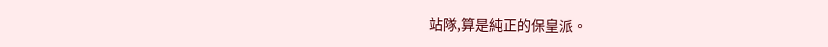站隊,算是純正的保皇派。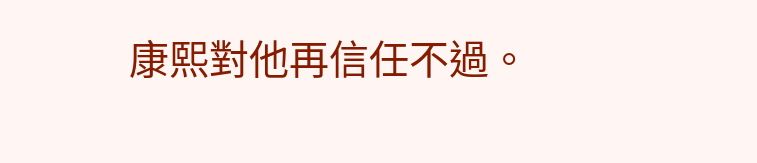康熙對他再信任不過。